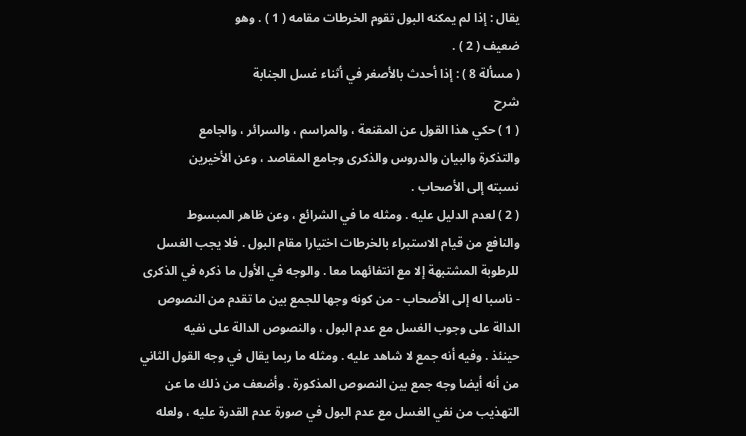يقال : إذا لم يمكنه البول تقوم الخرطات مقامه ( 1 ) . وهو
ضعيف ( 2 ) .
( مسألة 8 ) : إذا أحدث بالأصغر في أثناء غسل الجنابة
شرح
( 1 ) حكي هذا القول عن المقنعة ، والمراسم ، والسرائر ، والجامع
والتذكرة والبيان والدروس والذكرى وجامع المقاصد ، وعن الأخيرين
نسبته إلى الأصحاب .
( 2 ) لعدم الدليل عليه . ومثله ما في الشرائع ، وعن ظاهر المبسوط
والنافع من قيام الاستبراء بالخرطات اختيارا مقام البول . فلا يجب الغسل
للرطوبة المشتبهة إلا مع انتفائهما معا . والوجه في الأول ما ذكره في الذكرى
- ناسبا له إلى الأصحاب - من كونه وجها للجمع بين ما تقدم من النصوص
الدالة على وجوب الغسل مع عدم البول ، والنصوص الدالة على نفيه
حينئذ . وفيه أنه جمع لا شاهد عليه . ومثله ما ربما يقال في وجه القول الثاني
من أنه أيضا وجه جمع بين النصوص المذكورة . وأضعف من ذلك ما عن
التهذيب من نفي الغسل مع عدم البول في صورة عدم القدرة عليه ، ولعله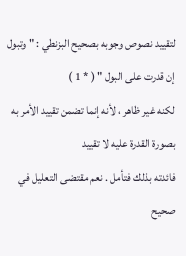لتقييد نصوص وجوبه بصحيح البزنطي : " وتبول إن قدرت على البول " ( * 1 )
لكنه غير ظاهر ، لأنه إنما تضمن تقييد الأمر به بصورة القدرة عليه لا تقييد
فائدته بذلك فتأمل . نعم مقتضى التعليل في صحيح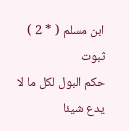ابن مسلم ( * 2 ) ثبوت
حكم البول لكل ما لا يدع شيئا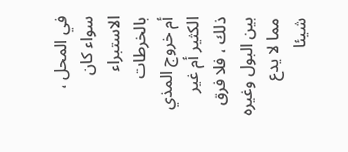في المحل ، سواء كان الاستبراء بالخرطات
أم خروج المذي الكثير أم غير ذلك ، فلا فرق بين البول وغيره مما لا يدع
شيئا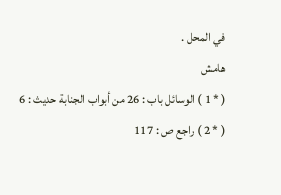في المحل .
هامش
( * 1 ) الوسائل باب : 26 من أبواب الجنابة حديث : 6
( * 2 ) راجع ص : 117